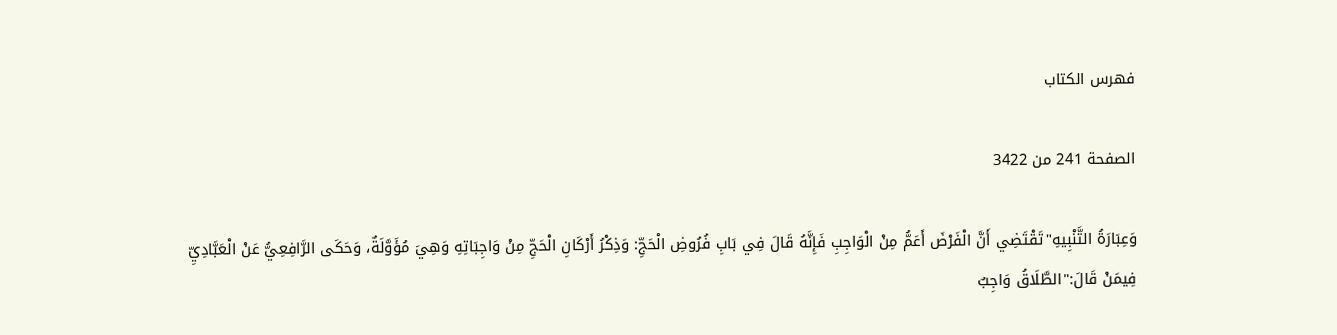فهرس الكتاب

الصفحة 241 من 3422

وَعِبَارَةُ التَّنْبِيهِ"تَقْتَضِي أَنَّ الْفَرْضَ أَعَمُّ مِنْ الْوَاجِبِ فَإِنَّهُ قَالَ فِي بَابِ فُرُوضِ الْحَجِّ: وَذِكْرُ أَرْكَانِ الْحَجِّ مِنْ وَاجِبَاتِهِ وَهِيَ مُؤَوَّلَةٌ، وَحَكَى الرَّافِعِيُّ عَنْ الْعَبَّادِيِّ فِيمَنْ قَالَ:"الطَّلَاقُ وَاجِبٌ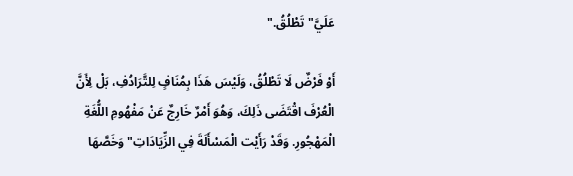عَلَيَّ"تَطْلُقُ."

أَوْ فَرْضٌ لَا تَطْلُقُ، وَلَيْسَ هَذَا بِمُنَافٍ لِلتَّرَادُفِ، بَلْ لِأَنَّ الْعُرْفَ اقْتَضَى ذَلِكَ، وَهُوَ أَمْرٌ خَارِجٌ عَنْ مَفْهُومِ اللُّغَةِ الْمَهْجُورِ. وَقَدْ رَأَيْت الْمَسْأَلَةَ فِي الزِّيَادَاتِ"وَخَصَّهَا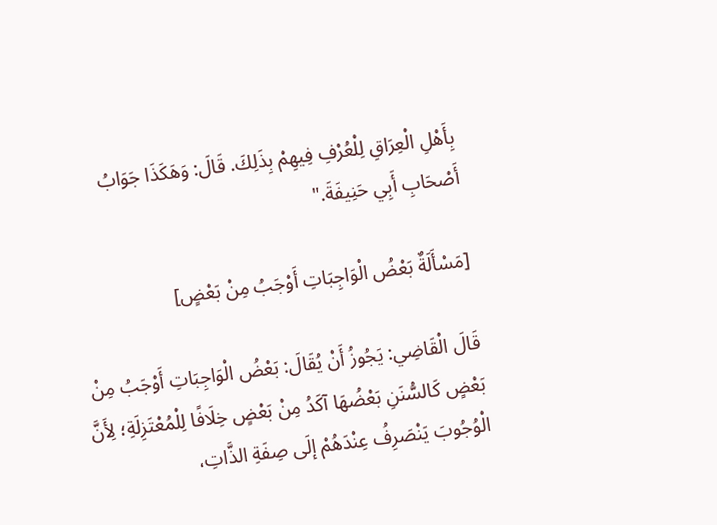بِأَهْلِ الْعِرَاقِ لِلْعُرْفِ فِيهِمْ بِذَلِكَ. قَالَ: وَهَكَذَا جَوَابُ أَصْحَابِ أَبِي حَنِيفَةَ."

[مَسْأَلَةٌ بَعْضُ الْوَاجِبَاتِ أَوْجَبُ مِنْ بَعْضٍ]

قَالَ الْقَاضِي: يَجُوزُ أَنْ يُقَالَ: بَعْضُ الْوَاجِبَاتِ أَوْجَبُ مِنْ بَعْضٍ كَالسُّنَنِ بَعْضُهَا آكَدُ مِنْ بَعْضٍ خِلَافًا لِلْمُعْتَزِلَةِ؛ لِأَنَّ الْوُجُوبَ يَنْصَرِفُ عِنْدَهُمْ إلَى صِفَةِ الذَّاتِ،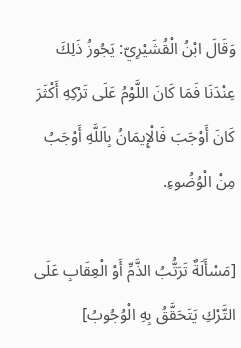وَقَالَ ابْنُ الْقُشَيْرِيّ: يَجُوزُ ذَلِكَ عِنْدَنَا فَمَا كَانَ اللَّوْمُ عَلَى تَرْكِهِ أَكْثَرَ كَانَ أَوْجَبَ فَالْإِيمَانُ بِاَللَّهِ أَوْجَبُ مِنْ الْوُضُوءِ.

[مَسْأَلَةٌ تَرَتُّبُ الذَّمِّ أَوْ الْعِقَابِ عَلَى التَّرْكِ يَتَحَقَّقُ بِهِ الْوُجُوبُ]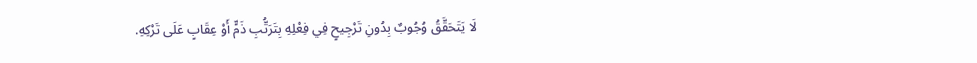لَا يَتَحَقَّقُ وُجُوبٌ بِدُونِ تَرْجِيحٍ فِي فِعْلِهِ بِتَرَتُّبِ ذَمٍّ أَوْ عِقَابٍ عَلَى تَرْكِهِ.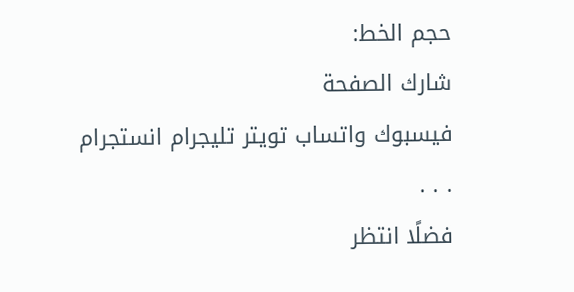حجم الخط:
شارك الصفحة
فيسبوك واتساب تويتر تليجرام انستجرام
. . .
فضلًا انتظر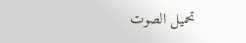تحميل الصوت